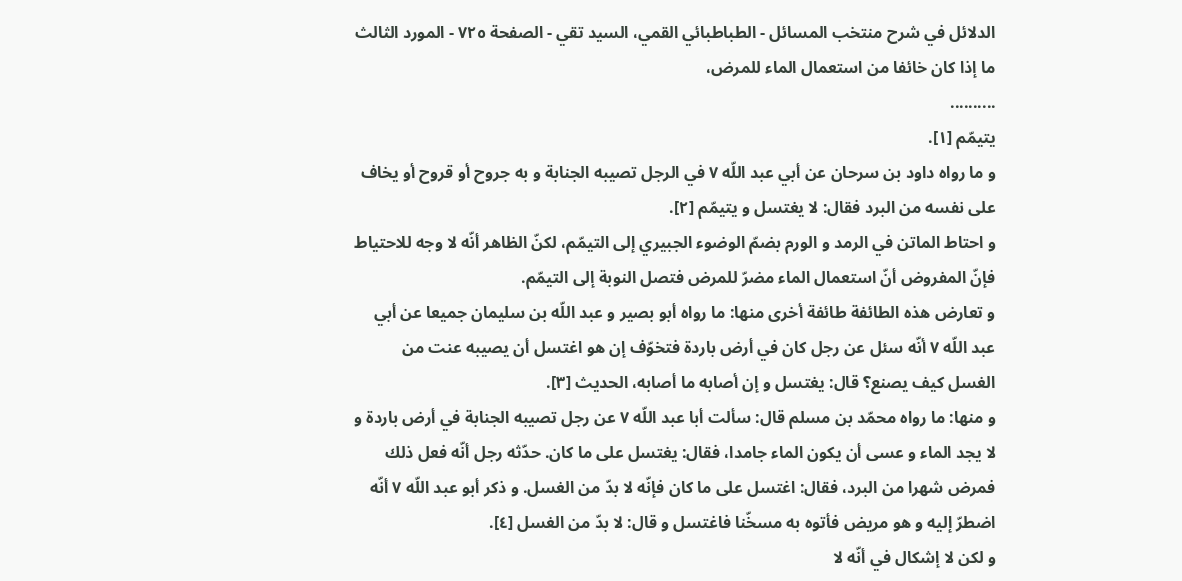الدلائل في شرح منتخب المسائل - الطباطبائي القمي، السید تقي - الصفحة ٧٢٥ - المورد الثالث ما إذا كان خائفا من استعمال الماء للمرض،
..........
يتيمّم [١].
و ما رواه داود بن سرحان عن أبي عبد اللّه ٧ في الرجل تصيبه الجنابة و به جروح أو قروح أو يخاف على نفسه من البرد فقال: لا يغتسل و يتيمّم [٢].
و احتاط الماتن في الرمد و الورم بضمّ الوضوء الجبيري إلى التيمّم، لكنّ الظاهر أنّه لا وجه للاحتياط فإنّ المفروض أنّ استعمال الماء مضرّ للمرض فتصل النوبة إلى التيمّم.
و تعارض هذه الطائفة طائفة أخرى منها: ما رواه أبو بصير و عبد اللّه بن سليمان جميعا عن أبي عبد اللّه ٧ أنّه سئل عن رجل كان في أرض باردة فتخوّف إن هو اغتسل أن يصيبه عنت من الغسل كيف يصنع؟ قال: يغتسل و إن أصابه ما أصابه، الحديث [٣].
و منها: ما رواه محمّد بن مسلم قال: سألت أبا عبد اللّه ٧ عن رجل تصيبه الجنابة في أرض باردة و لا يجد الماء و عسى أن يكون الماء جامدا، فقال: يغتسل على ما كان. حدّثه رجل أنّه فعل ذلك فمرض شهرا من البرد، فقال: اغتسل على ما كان فإنّه لا بدّ من الغسل. و ذكر أبو عبد اللّه ٧ أنّه اضطرّ إليه و هو مريض فأتوه به مسخّنا فاغتسل و قال: لا بدّ من الغسل [٤].
و لكن لا إشكال في أنّه لا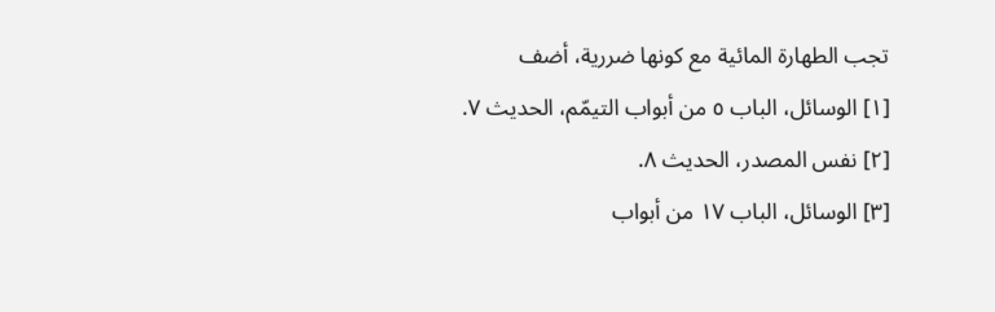تجب الطهارة المائية مع كونها ضررية، أضف
[١] الوسائل، الباب ٥ من أبواب التيمّم، الحديث ٧.
[٢] نفس المصدر، الحديث ٨.
[٣] الوسائل، الباب ١٧ من أبواب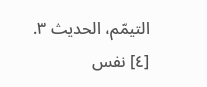التيمّم، الحديث ٣.
[٤] نفس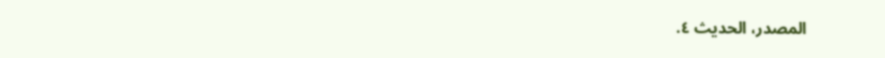المصدر، الحديث ٤.